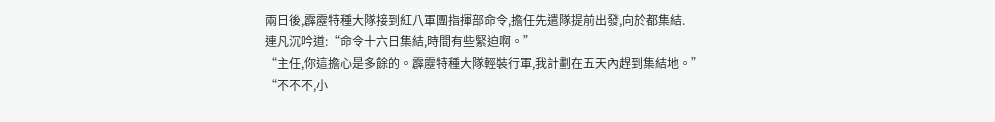兩日後,霹靂特種大隊接到紅八軍團指揮部命令,擔任先遣隊提前出發,向於都集結.
連凡沉吟道:“命令十六日集結,時間有些緊迫啊。”
“主任,你這擔心是多餘的。霹靂特種大隊輕裝行軍,我計劃在五天內趕到集結地。”
“不不不,小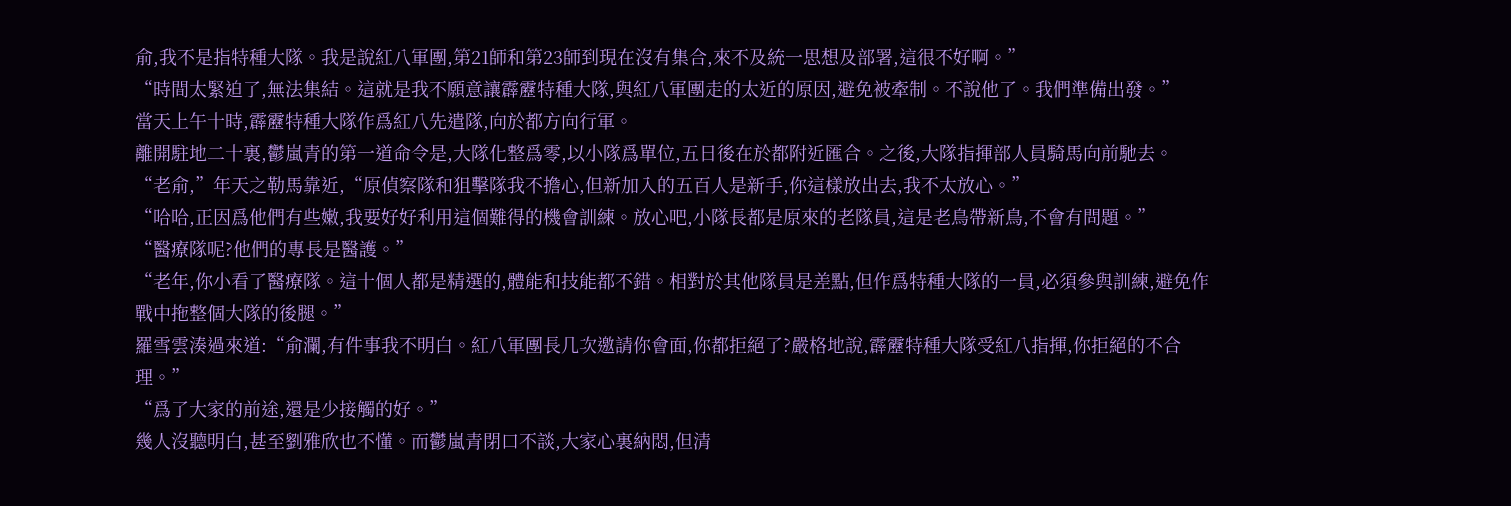俞,我不是指特種大隊。我是說紅八軍團,第21師和第23師到現在沒有集合,來不及統一思想及部署,這很不好啊。”
“時間太緊迫了,無法集結。這就是我不願意讓霹靂特種大隊,與紅八軍團走的太近的原因,避免被牽制。不說他了。我們準備出發。”
當天上午十時,霹靂特種大隊作爲紅八先遣隊,向於都方向行軍。
離開駐地二十裏,鬱嵐青的第一道命令是,大隊化整爲零,以小隊爲單位,五日後在於都附近匯合。之後,大隊指揮部人員騎馬向前馳去。
“老俞,”年天之勒馬靠近,“原偵察隊和狙擊隊我不擔心,但新加入的五百人是新手,你這樣放出去,我不太放心。”
“哈哈,正因爲他們有些嫩,我要好好利用這個難得的機會訓練。放心吧,小隊長都是原來的老隊員,這是老鳥帶新鳥,不會有問題。”
“醫療隊呢?他們的專長是醫護。”
“老年,你小看了醫療隊。這十個人都是精選的,體能和技能都不錯。相對於其他隊員是差點,但作爲特種大隊的一員,必須參與訓練,避免作戰中拖整個大隊的後腿。”
羅雪雲湊過來道:“俞瀾,有件事我不明白。紅八軍團長几次邀請你會面,你都拒絕了?嚴格地說,霹靂特種大隊受紅八指揮,你拒絕的不合理。”
“爲了大家的前途,還是少接觸的好。”
幾人沒聽明白,甚至劉雅欣也不懂。而鬱嵐青閉口不談,大家心裏納悶,但清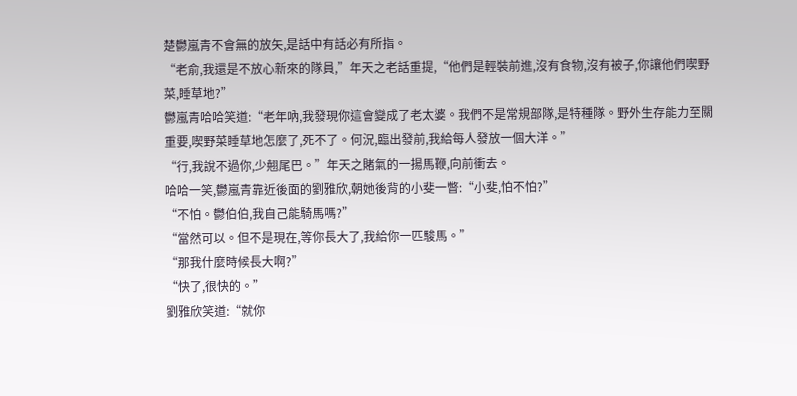楚鬱嵐青不會無的放矢,是話中有話必有所指。
“老俞,我還是不放心新來的隊員,”年天之老話重提,“他們是輕裝前進,沒有食物,沒有被子,你讓他們喫野菜,睡草地?”
鬱嵐青哈哈笑道:“老年吶,我發現你這會變成了老太婆。我們不是常規部隊,是特種隊。野外生存能力至關重要,喫野菜睡草地怎麼了,死不了。何況,臨出發前,我給每人發放一個大洋。”
“行,我說不過你,少翹尾巴。”年天之賭氣的一揚馬鞭,向前衝去。
哈哈一笑,鬱嵐青靠近後面的劉雅欣,朝她後背的小斐一瞥:“小斐,怕不怕?”
“不怕。鬱伯伯,我自己能騎馬嗎?”
“當然可以。但不是現在,等你長大了,我給你一匹駿馬。”
“那我什麼時候長大啊?”
“快了,很快的。”
劉雅欣笑道:“就你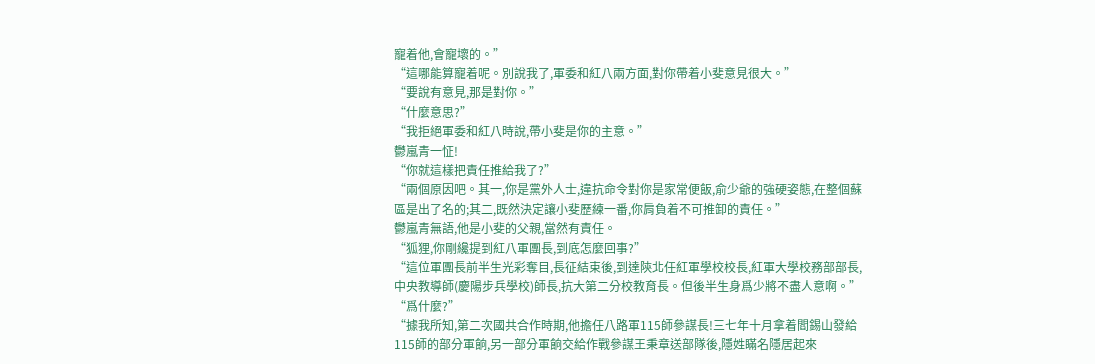寵着他,會寵壞的。”
“這哪能算寵着呢。別說我了,軍委和紅八兩方面,對你帶着小斐意見很大。”
“要說有意見,那是對你。”
“什麼意思?”
“我拒絕軍委和紅八時說,帶小斐是你的主意。”
鬱嵐青一怔!
“你就這樣把責任推給我了?”
“兩個原因吧。其一,你是黨外人士,違抗命令對你是家常便飯,俞少爺的強硬姿態,在整個蘇區是出了名的;其二,既然決定讓小斐歷練一番,你肩負着不可推卸的責任。”
鬱嵐青無語,他是小斐的父親,當然有責任。
“狐狸,你剛纔提到紅八軍團長,到底怎麼回事?”
“這位軍團長前半生光彩奪目,長征結束後,到達陝北任紅軍學校校長,紅軍大學校務部部長,中央教導師(慶陽步兵學校)師長,抗大第二分校教育長。但後半生身爲少將不盡人意啊。”
“爲什麼?”
“據我所知,第二次國共合作時期,他擔任八路軍115師參謀長!三七年十月拿着閻錫山發給115師的部分軍餉,另一部分軍餉交給作戰參謀王秉章送部隊後,隱姓瞞名隱居起來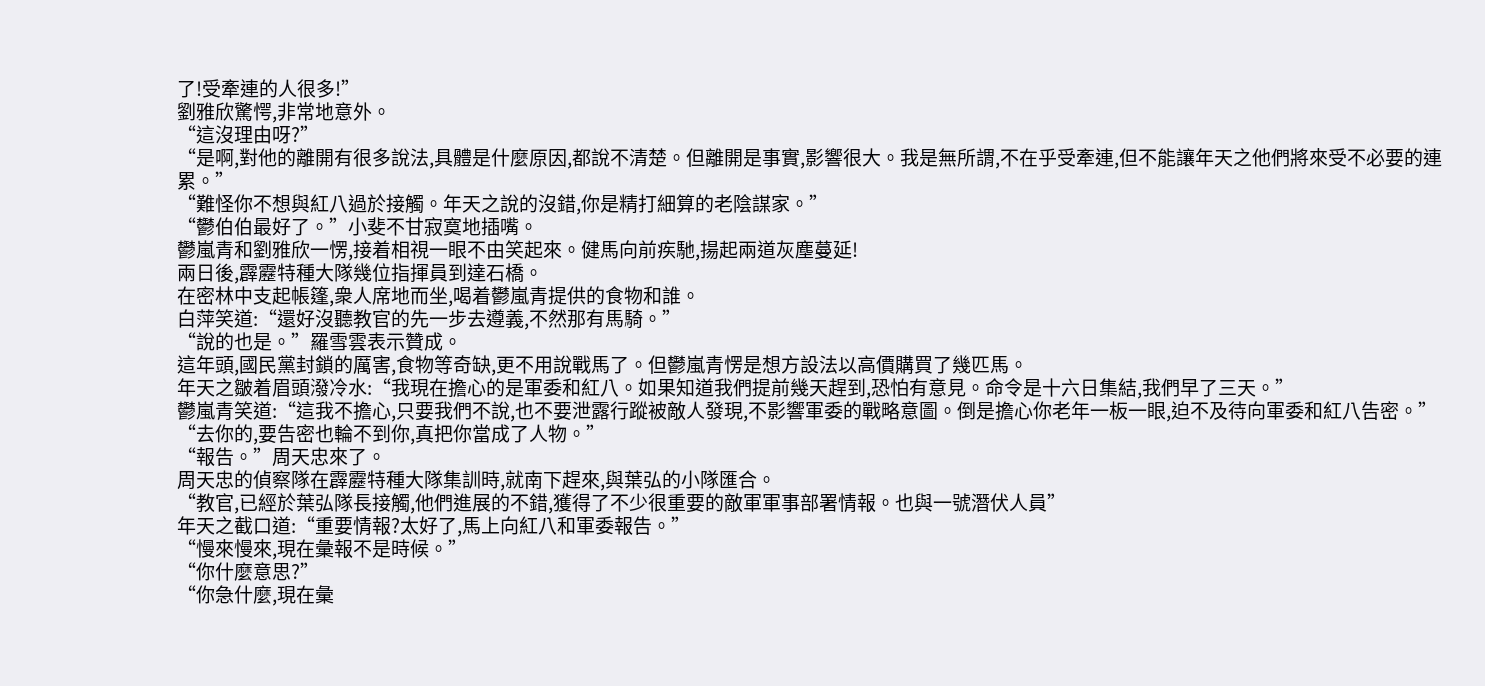了!受牽連的人很多!”
劉雅欣驚愕,非常地意外。
“這沒理由呀?”
“是啊,對他的離開有很多說法,具體是什麼原因,都說不清楚。但離開是事實,影響很大。我是無所謂,不在乎受牽連,但不能讓年天之他們將來受不必要的連累。”
“難怪你不想與紅八過於接觸。年天之說的沒錯,你是精打細算的老陰謀家。”
“鬱伯伯最好了。”小斐不甘寂寞地插嘴。
鬱嵐青和劉雅欣一愣,接着相視一眼不由笑起來。健馬向前疾馳,揚起兩道灰塵蔓延!
兩日後,霹靂特種大隊幾位指揮員到達石橋。
在密林中支起帳篷,衆人席地而坐,喝着鬱嵐青提供的食物和誰。
白萍笑道:“還好沒聽教官的先一步去遵義,不然那有馬騎。”
“說的也是。”羅雪雲表示贊成。
這年頭,國民黨封鎖的厲害,食物等奇缺,更不用說戰馬了。但鬱嵐青愣是想方設法以高價購買了幾匹馬。
年天之皺着眉頭潑冷水:“我現在擔心的是軍委和紅八。如果知道我們提前幾天趕到,恐怕有意見。命令是十六日集結,我們早了三天。”
鬱嵐青笑道:“這我不擔心,只要我們不說,也不要泄露行蹤被敵人發現,不影響軍委的戰略意圖。倒是擔心你老年一板一眼,迫不及待向軍委和紅八告密。”
“去你的,要告密也輪不到你,真把你當成了人物。”
“報告。”周天忠來了。
周天忠的偵察隊在霹靂特種大隊集訓時,就南下趕來,與葉弘的小隊匯合。
“教官,已經於葉弘隊長接觸,他們進展的不錯,獲得了不少很重要的敵軍軍事部署情報。也與一號潛伏人員”
年天之截口道:“重要情報?太好了,馬上向紅八和軍委報告。”
“慢來慢來,現在彙報不是時候。”
“你什麼意思?”
“你急什麼,現在彙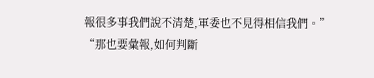報很多事我們說不清楚,軍委也不見得相信我們。”
“那也要彙報,如何判斷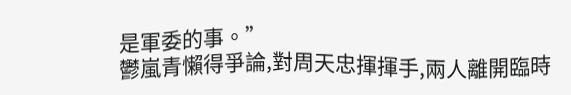是軍委的事。”
鬱嵐青懶得爭論,對周天忠揮揮手,兩人離開臨時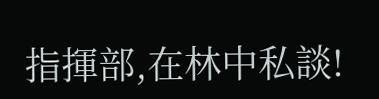指揮部,在林中私談!